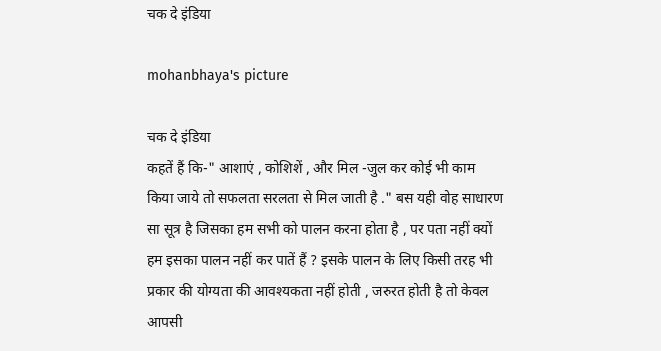चक दे इंडिया

mohanbhaya's picture

चक दे इंडिया
कहतें हैं कि-" आशाएं , कोशिशें , और मिल -जुल कर कोई भी काम किया जाये तो सफलता सरलता से मिल जाती है ." बस यही वोह साधारण सा सूत्र है जिसका हम सभी को पालन करना होता है , पर पता नहीं क्यों हम इसका पालन नहीं कर पातें हैं ? इसके पालन के लिए किसी तरह भी प्रकार की योग्यता की आवश्यकता नहीं होती , जरुरत होती है तो केवल आपसी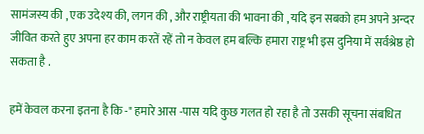सामंजस्य की , एक उदेश्य की, लगन की , और राष्ट्रीयता की भावना की , यदि इन सबको हम अपने अन्दर जीवित करते हुए अपना हर काम करतें रहें तो न केवल हम बल्कि हमारा राष्ट्र भी इस दुनिया में सर्वश्रेष्ठ हो सकता है .

हमें केवल करना इतना है कि -" हमारे आस -पास यदि कुछ गलत हो रहा है तो उसकी सूचना संबधित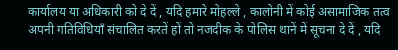कार्यालय या अधिकारी को दे दें , यदि हमारे मोहल्ले , कालोनी में कोई असामाजिक तत्व अपनी गतिविधियाँ संचालित करतें हों तो नजदीक के पोलिस थानें में सूचना दे दें , यदि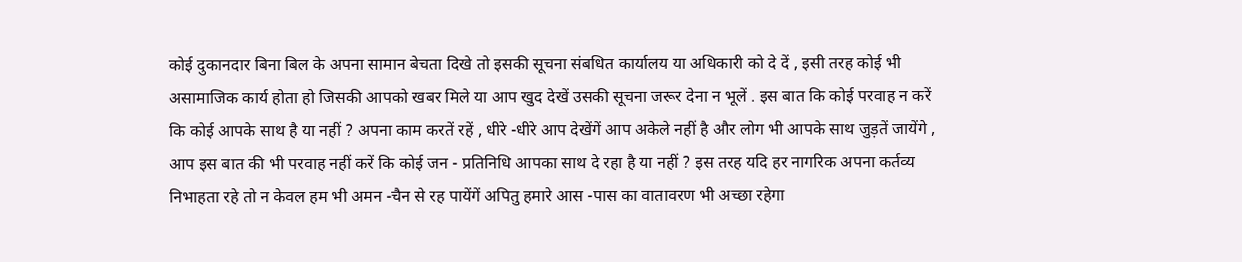कोई दुकानदार बिना बिल के अपना सामान बेचता दिखे तो इसकी सूचना संबधित कार्यालय या अधिकारी को दे दें , इसी तरह कोई भी असामाजिक कार्य होता हो जिसकी आपको खबर मिले या आप खुद देखें उसकी सूचना जरूर देना न भूलें . इस बात कि कोई परवाह न करें कि कोई आपके साथ है या नहीं ? अपना काम करतें रहें , धीरे -धीरे आप देखेंगें आप अकेले नहीं है और लोग भी आपके साथ जुड़तें जायेंगे , आप इस बात की भी परवाह नहीं करें कि कोई जन - प्रतिनिधि आपका साथ दे रहा है या नहीं ? इस तरह यदि हर नागरिक अपना कर्तव्य निभाहता रहे तो न केवल हम भी अमन -चैन से रह पायेंगें अपितु हमारे आस -पास का वातावरण भी अच्छा रहेगा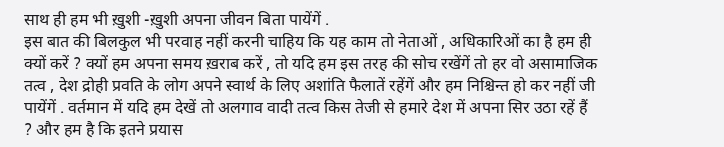साथ ही हम भी ख़ुशी -ख़ुशी अपना जीवन बिता पायेंगें .
इस बात की बिलकुल भी परवाह नहीं करनी चाहिय कि यह काम तो नेताओं , अधिकारिओं का है हम ही क्यों करें ? क्यों हम अपना समय ख़राब करें , तो यदि हम इस तरह की सोच रखेंगें तो हर वो असामाजिक तत्व , देश द्रोही प्रवति के लोग अपने स्वार्थ के लिए अशांति फैलातें रहेंगें और हम निश्चिन्त हो कर नहीं जी पायेंगें . वर्तमान में यदि हम देखें तो अलगाव वादी तत्व किस तेजी से हमारे देश में अपना सिर उठा रहें हैं ? और हम है कि इतने प्रयास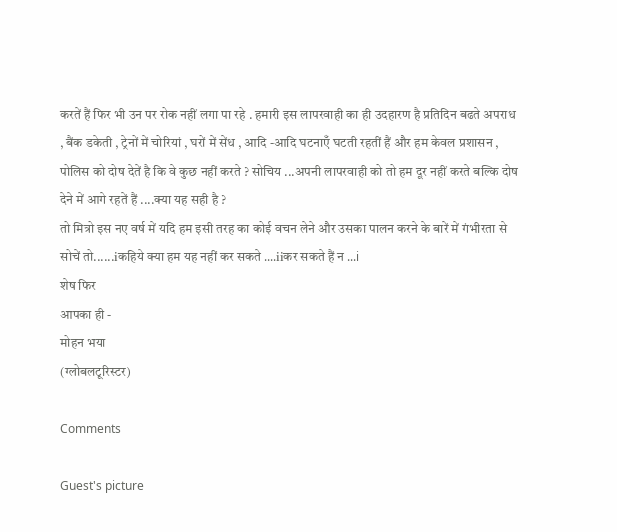करतें हैं फिर भी उन पर रोक नहीं लगा पा रहे . हमारी इस लापरवाही का ही उदहारण है प्रतिदिन बढते अपराध , बैंक डकेती , ट्रेनों में चोरियां , घरों में सेंध , आदि -आदि घटनाएँ घटती रहतीं हैं और हम केवल प्रशासन , पोलिस को दोष देतें है कि वे कुछ नहीं करते ? सोचिय ...अपनी लापरवाही को तो हम दूर नहीं करते बल्कि दोष देने में आगे रहतें हैं ....क्या यह सही है ?
तो मित्रो इस नए वर्ष में यदि हम इसी तरह का कोई वचन लेने और उसका पालन करने के बारें में गंभीरता से सोचें तो......iकहिये क्या हम यह नहीं कर सकते ....iiकर सकते हैं न ...i
शेष फिर
आपका ही -
मोहन भया
(ग्लोबलटूरिस्टर)

Comments

Guest's picture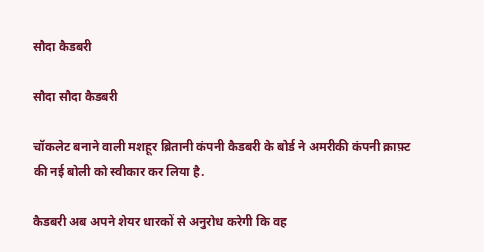सौदा कैडबरी

सौदा सौदा कैडबरी

चॉकलेट बनाने वाली मशहूर ब्रितानी कंपनी कैडबरी के बोर्ड ने अमरीकी कंपनी क्राफ़्ट की नई बोली को स्वीकार कर लिया है.

कैडबरी अब अपने शेयर धारकों से अनुरोध करेगी कि वह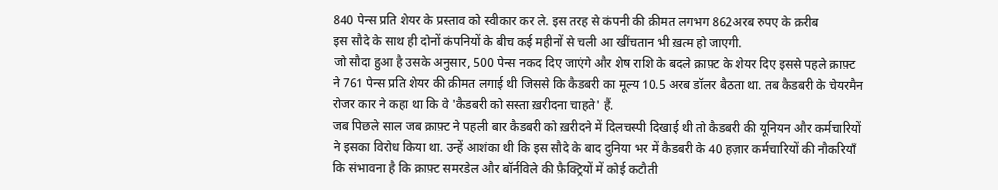840 पेन्स प्रति शेयर के प्रस्ताव को स्वीकार कर ले. इस तरह से कंपनी की क़ीमत लगभग 862अरब रुपए के क़रीब
इस सौदे के साथ ही दोनों कंपनियों के बीच कई महीनों से चली आ खींचतान भी ख़त्म हो जाएगी.
जो सौदा हुआ है उसके अनुसार, 500 पेन्स नकद दिए जाएंगे और शेष राशि के बदले क्राफ़्ट के शेयर दिए इससे पहले क्राफ़्ट ने 761 पेन्स प्रति शेयर की क़ीमत लगाई थी जिससे कि कैडबरी का मूल्य 10.5 अरब डॉलर बैठता था. तब कैडबरी के चेयरमैन रोजर कार ने कहा था कि वे 'कैडबरी को सस्ता ख़रीदना चाहते' हैं.
जब पिछले साल जब क्राफ़्ट ने पहली बार कैडबरी को ख़रीदने में दिलचस्पी दिखाई थी तो कैडबरी की यूनियन और कर्मचारियों ने इसका विरोध किया था. उन्हें आशंका थी कि इस सौदे के बाद दुनिया भर में कैडबरी के 40 हज़ार कर्मचारियों की नौकरियाँ कि संभावना है कि क्राफ़्ट समरडेल और बॉर्नविले की फ़ैक्ट्रियों में कोई कटौती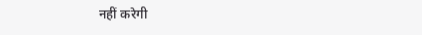नहीं करेगी